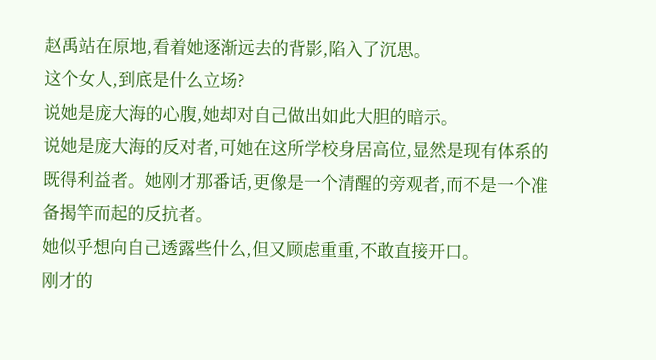赵禹站在原地,看着她逐渐远去的背影,陷入了沉思。
这个女人,到底是什么立场?
说她是庞大海的心腹,她却对自己做出如此大胆的暗示。
说她是庞大海的反对者,可她在这所学校身居高位,显然是现有体系的既得利益者。她刚才那番话,更像是一个清醒的旁观者,而不是一个准备揭竿而起的反抗者。
她似乎想向自己透露些什么,但又顾虑重重,不敢直接开口。
刚才的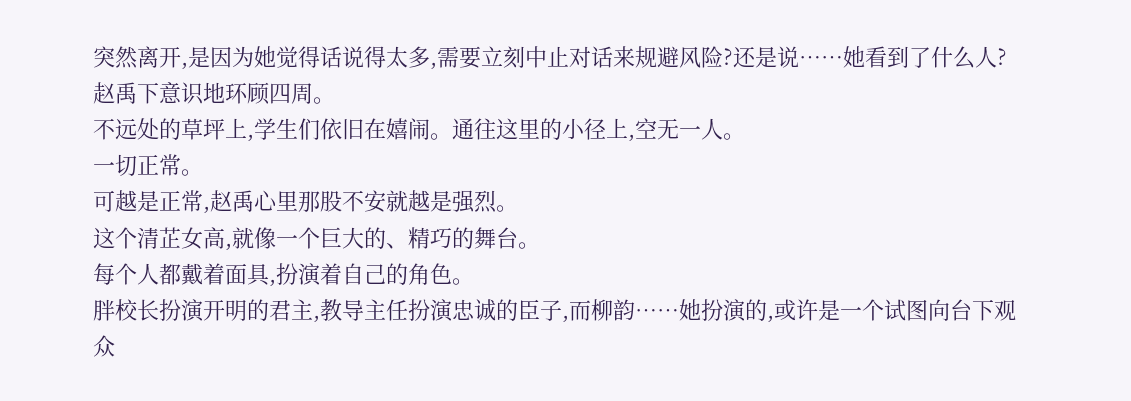突然离开,是因为她觉得话说得太多,需要立刻中止对话来规避风险?还是说……她看到了什么人?
赵禹下意识地环顾四周。
不远处的草坪上,学生们依旧在嬉闹。通往这里的小径上,空无一人。
一切正常。
可越是正常,赵禹心里那股不安就越是强烈。
这个清芷女高,就像一个巨大的、精巧的舞台。
每个人都戴着面具,扮演着自己的角色。
胖校长扮演开明的君主,教导主任扮演忠诚的臣子,而柳韵……她扮演的,或许是一个试图向台下观众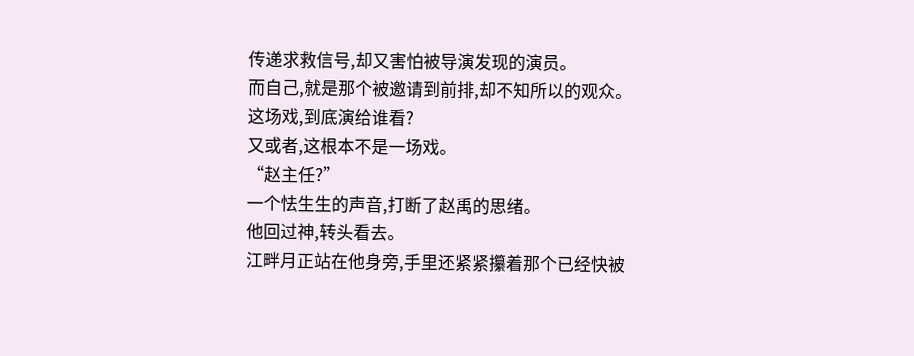传递求救信号,却又害怕被导演发现的演员。
而自己,就是那个被邀请到前排,却不知所以的观众。
这场戏,到底演给谁看?
又或者,这根本不是一场戏。
“赵主任?”
一个怯生生的声音,打断了赵禹的思绪。
他回过神,转头看去。
江畔月正站在他身旁,手里还紧紧攥着那个已经快被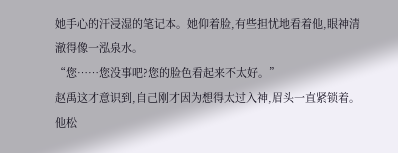她手心的汗浸湿的笔记本。她仰着脸,有些担忧地看着他,眼神清澈得像一泓泉水。
“您……您没事吧?您的脸色看起来不太好。”
赵禹这才意识到,自己刚才因为想得太过入神,眉头一直紧锁着。
他松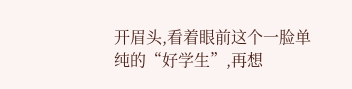开眉头,看着眼前这个一脸单纯的“好学生”,再想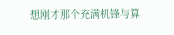想刚才那个充满机锋与算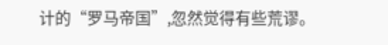计的“罗马帝国”,忽然觉得有些荒谬。